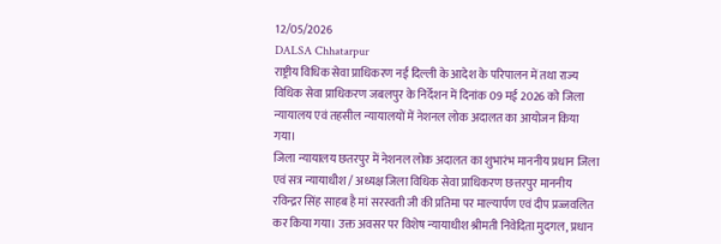12/05/2026
DALSA Chhatarpur
राष्ट्रीय विधिक सेवा प्राधिकरण नई दिल्ली के आदेश के परिपालन में तथा राज्य विधिक सेवा प्राधिकरण जबलपुर के निर्देशन में दिनांक 09 मई 2026 को जिला न्यायालय एवं तहसील न्यायालयों में नेशनल लोक अदालत का आयोजन किया गया।
जिला न्यायालय छतरपुर में नेशनल लोक अदालत का शुभारंभ माननीय प्रधान जिला एवं सत्र न्यायाधीश / अध्यक्ष जिला विधिक सेवा प्राधिकरण छत्तरपुर माननीय रविन्द्रर सिंह साहब है मां सरस्वती जी की प्रतिमा पर माल्यार्पण एवं दीप प्रज्जवलित कर किया गया। उक्त अवसर पर विशेष न्यायाधीश श्रीमती निवेदिता मुदगल, प्रधान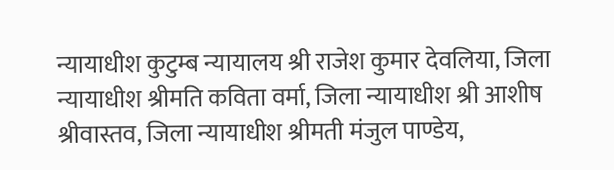न्यायाधीश कुटुम्ब न्यायालय श्री राजेश कुमार देवलिया, जिला न्यायाधीश श्रीमति कविता वर्मा, जिला न्यायाधीश श्री आशीष श्रीवास्तव, जिला न्यायाधीश श्रीमती मंजुल पाण्डेय,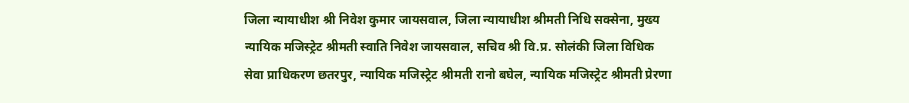जिला न्यायाधीश श्री निवेश कुमार जायसवाल, जिला न्यायाधीश श्रीमती निधि सक्सेना, मुख्य न्यायिक मजिस्ट्रेट श्रीमती स्वाति निवेश जायसवाल, सचिव श्री वि.प्र. सोलंकी जिला विधिक सेवा प्राधिकरण छतरपुर, न्यायिक मजिस्ट्रेट श्रीमती रानो बघेल, न्यायिक मजिस्ट्रेट श्रीमती प्रेरणा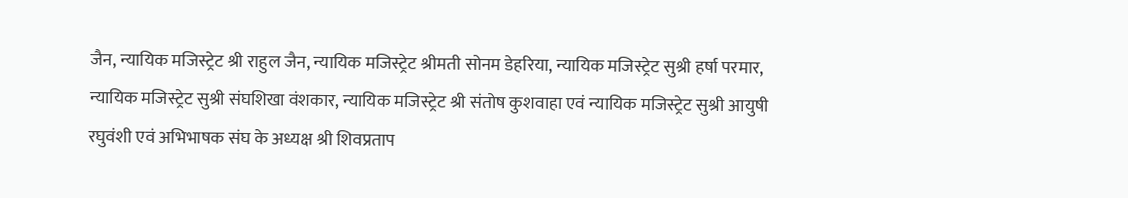जैन, न्यायिक मजिस्ट्रेट श्री राहुल जैन, न्यायिक मजिस्ट्रेट श्रीमती सोनम डेहरिया, न्यायिक मजिस्ट्रेट सुश्री हर्षा परमार, न्यायिक मजिस्ट्रेट सुश्री संघशिखा वंशकार, न्यायिक मजिस्ट्रेट श्री संतोष कुशवाहा एवं न्यायिक मजिस्ट्रेट सुश्री आयुषी रघुवंशी एवं अभिभाषक संघ के अध्यक्ष श्री शिवप्रताप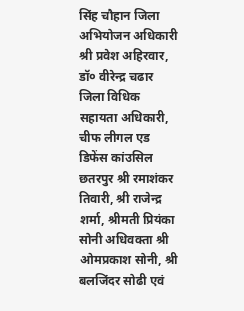सिंह चौहान जिला अभियोजन अधिकारी श्री प्रवेश अहिरवार, डॉ० वीरेन्द्र चढार जिला विधिक सहायता अधिकारी, चीफ लीगल एड डिफेंस कांउसिल छतरपुर श्री रमाशंकर तिवारी, श्री राजेन्द्र शर्मा, श्रीमती प्रियंका सोनी अधिवक्ता श्री ओमप्रकाश सोनी, श्री बलजिंदर सोढी एवं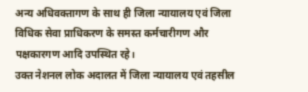अन्य अधिवक्तागण के साथ ही जिला न्यायालय एवं जिला विधिक सेवा प्राधिकरण के समस्त कर्मचारीगण और पक्षकारगण आदि उपस्थित रहे।
उक्त नेशनल लोक अदालत में जिला न्यायालय एवं तहसील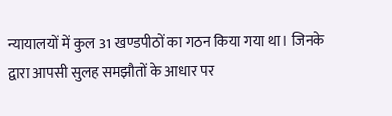न्यायालयों में कुल 31 खण्डपीठों का गठन किया गया था। जिनके द्वारा आपसी सुलह समझौतों के आधार पर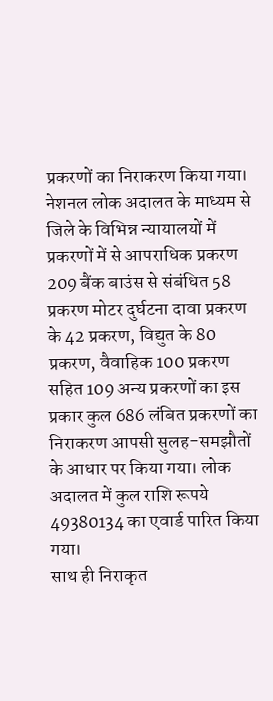प्रकरणों का निराकरण किया गया।
नेशनल लोक अदालत के माध्यम से जिले के विभिन्न न्यायालयों में प्रकरणों में से आपराधिक प्रकरण 209 बैंक बाउंस से संबंधित 58 प्रकरण मोटर दुर्घटना दावा प्रकरण के 42 प्रकरण, विद्युत के 80 प्रकरण, वैवाहिक 100 प्रकरण सहित 109 अन्य प्रकरणों का इस प्रकार कुल 686 लंबित प्रकरणों का निराकरण आपसी सुलह-समझौतों के आधार पर किया गया। लोक अदालत में कुल राशि रूपये 49380134 का एवार्ड पारित किया गया।
साथ ही निराकृत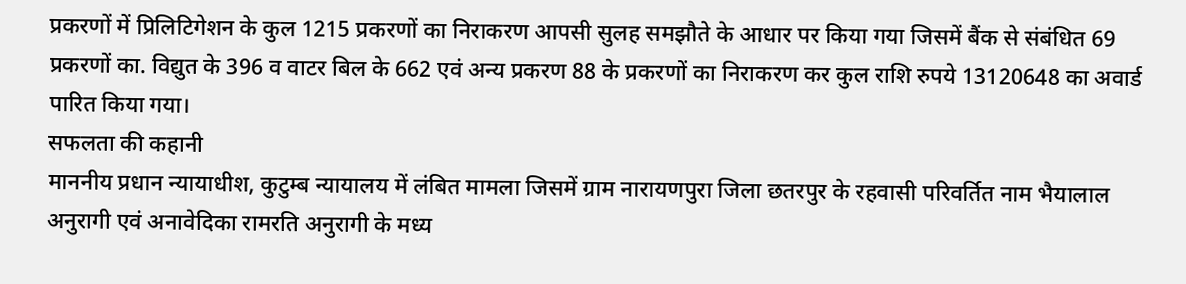प्रकरणों में प्रिलिटिगेशन के कुल 1215 प्रकरणों का निराकरण आपसी सुलह समझौते के आधार पर किया गया जिसमें बैंक से संबंधित 69 प्रकरणों का. विद्युत के 396 व वाटर बिल के 662 एवं अन्य प्रकरण 88 के प्रकरणों का निराकरण कर कुल राशि रुपये 13120648 का अवार्ड पारित किया गया।
सफलता की कहानी
माननीय प्रधान न्यायाधीश, कुटुम्ब न्यायालय में लंबित मामला जिसमें ग्राम नारायणपुरा जिला छतरपुर के रहवासी परिवर्तित नाम भैयालाल अनुरागी एवं अनावेदिका रामरति अनुरागी के मध्य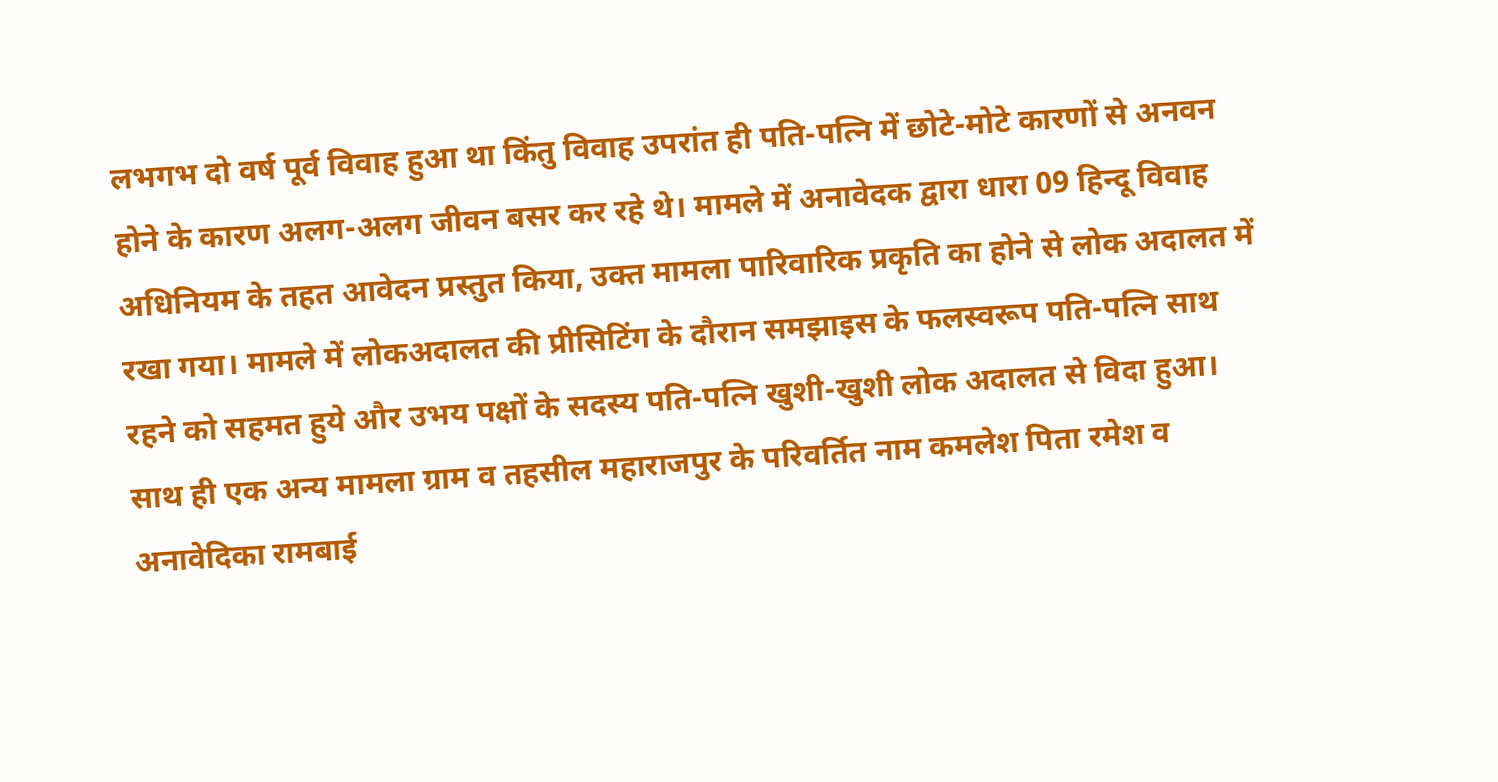लभगभ दो वर्ष पूर्व विवाह हुआ था किंतु विवाह उपरांत ही पति-पत्नि में छोटे-मोटे कारणों से अनवन होने के कारण अलग-अलग जीवन बसर कर रहे थे। मामले में अनावेदक द्वारा धारा 09 हिन्दू विवाह अधिनियम के तहत आवेदन प्रस्तुत किया, उक्त मामला पारिवारिक प्रकृति का होने से लोक अदालत में रखा गया। मामले में लोकअदालत की प्रीसिटिंग के दौरान समझाइस के फलस्वरूप पति-पत्नि साथ रहने को सहमत हुये और उभय पक्षों के सदस्य पति-पत्नि खुशी-खुशी लोक अदालत से विदा हुआ।
साथ ही एक अन्य मामला ग्राम व तहसील महाराजपुर के परिवर्तित नाम कमलेश पिता रमेश व अनावेदिका रामबाई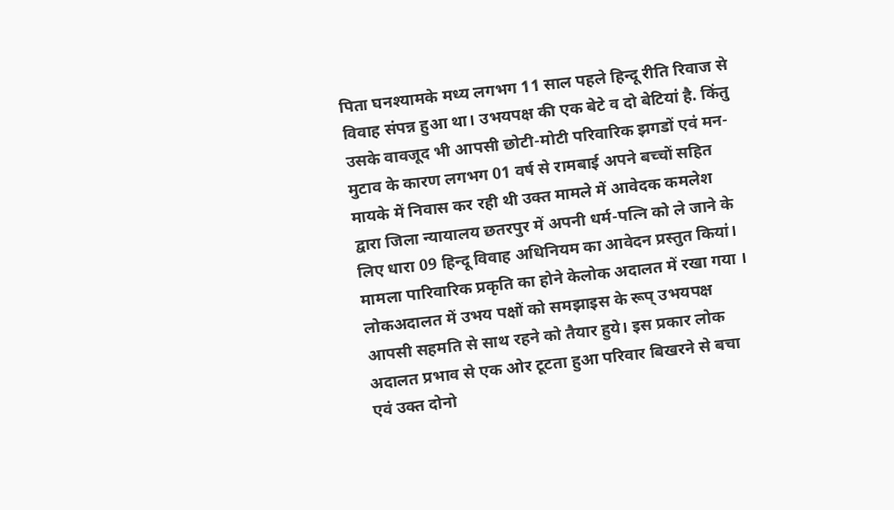पिता घनश्यामके मध्य लगभग 11 साल पहले हिन्दू रीति रिवाज से विवाह संपन्न हुआ था। उभयपक्ष की एक बेटे व दो बेटियां है. किंतु उसके वावजूद भी आपसी छोटी-मोटी परिवारिक झगडों एवं मन-मुटाव के कारण लगभग 01 वर्ष से रामबाई अपने बच्चों सहित मायके में निवास कर रही थी उक्त मामले में आवेदक कमलेश द्वारा जिला न्यायालय छतरपुर में अपनी धर्म-पत्नि को ले जाने के लिए धारा 09 हिन्दू विवाह अधिनियम का आवेदन प्रस्तुत कियां। मामला पारिवारिक प्रकृति का होने केलोक अदालत में रखा गया । लोकअदालत में उभय पक्षों को समझाइस के रूप् उभयपक्ष आपसी सहमति से साथ रहने को तैयार हुये। इस प्रकार लोक अदालत प्रभाव से एक ओर टूटता हुआ परिवार बिखरने से बचा एवं उक्त दोनो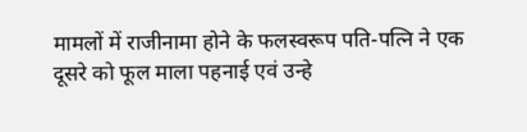मामलों में राजीनामा होने के फलस्वरूप पति-पत्नि ने एक दूसरे को फूल माला पहनाई एवं उन्हे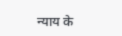न्याय के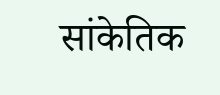सांकेतिक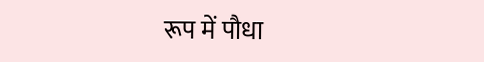रूप में पौधा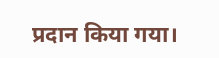प्रदान किया गया।